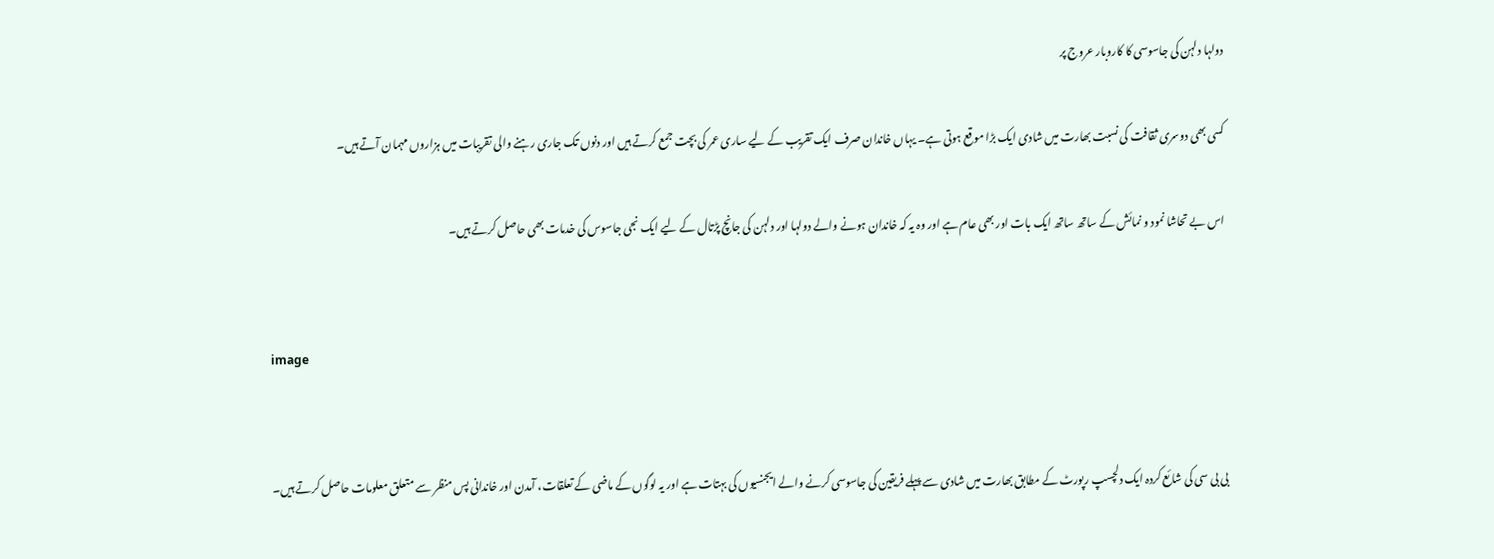دولہا دلہن کی جاسوسی کا کاروبار عروج پر

کسی بھی دوسری ثقافت کی نسبت بھارت میں شادی ایک بڑا موقع ہوتی ہے۔ یہاں خاندان صرف ایک تقریب کے لیے ساری عمر کی بچت جمع کرتے ہیں اور دنوں تک جاری رہنے والی تقریبات میں ہزاروں مہمان آتے ہیں۔

اس بے تحاشا نمود و نمائش کے ساتھ ساتھ ایک بات اور بھی عام ہے اور وہ یہ کہ خاندان ہونے والے دولہا اور دلہن کی جانچ پڑتال کے لیے ایک نجی جاسوس کی خدمات بھی حاصل کرتے ہیں۔


image


بی بی سی کی شائع کردہ ایک دلچسپ رپورٹ کے مطابق بھارت میں شادی سے پہلے فریقین کی جاسوسی کرنے والے ایجنسیوں کی بہتات ہے اور یہ لوگوں کے ماضی کے تعلقات، آمدن اور خاندانی پس منظر سے متعلق معلومات حاصل کرتے ہیں۔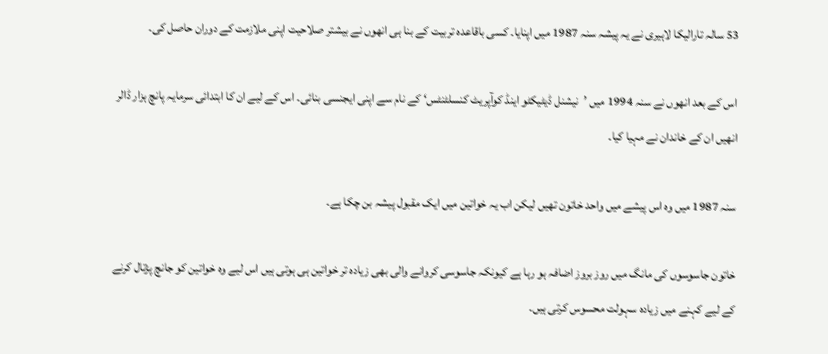53 سالہ تارالیکا لاہیری نے یہ پیشہ سنہ 1987 میں اپنایا۔ کسی باقاعدہ تربیت کے بنا ہی انھوں نے بیشتر صلاحیت اپنی ملازمت کے دوران حاصل کی۔

اس کے بعد انھوں نے سنہ 1994 میں ’نیشنل ڈیٹیکٹو اینڈ کوآپریٹ کنسلٹنٹس‘ کے نام سے اپنی ایجنسی بنائی۔ اس کے لیے ان کا ابتدائی سرمایہ پانچ ہزار ڈالر انھیں ان کے خاندان نے مہیا کیا۔

سنہ 1987 میں وہ اس پیشے میں واحد خاتون تھیں لیکن اب یہ خواتین میں ایک مقبول پیشہ بن چکا ہے۔

خاتون جاسوسوں کی مانگ میں روز بروز اضافہ ہو رہا ہے کیونکہ جاسوسی کروانے والی بھی زیادہ تر خواتین ہی ہوتی ہیں اس لیے وہ خواتین کو جانچ پڑتال کرنے کے لیے کہنے میں زیادہ سہولت محسوس کرتی ہیں۔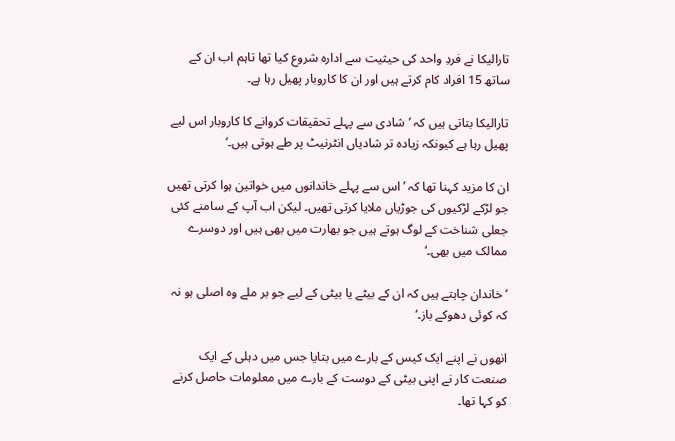تارالیکا نے فردِ واحد کی حیثیت سے ادارہ شروع کیا تھا تاہم اب ان کے ساتھ 15 افراد کام کرتے ہیں اور ان کا کاروبار پھیل رہا ہے۔

تارالیکا بتاتی ہیں کہ ’شادی سے پہلے تحقیقات کروانے کا کاروبار اس لیے پھیل رہا ہے کیونکہ زیادہ تر شادیاں انٹرنیٹ پر طے ہوتی ہیں۔‘

ان کا مزید کہنا تھا کہ ’اس سے پہلے خاندانوں میں خواتین ہوا کرتی تھیں جو لڑکے لڑکیوں کی جوڑیاں ملایا کرتی تھیں۔ لیکن اب آپ کے سامنے کئی جعلی شناخت کے لوگ ہوتے ہیں جو بھارت میں بھی ہیں اور دوسرے ممالک میں بھی۔‘

’خاندان چاہتے ہیں کہ ان کے بیٹے یا بیٹی کے لیے جو بر ملے وہ اصلی ہو نہ کہ کوئی دھوکے باز۔‘

انھوں نے اپنے ایک کیس کے بارے میں بتایا جس میں دہلی کے ایک صنعت کار نے اپنی بیٹی کے دوست کے بارے میں معلومات حاصل کرنے کو کہا تھا۔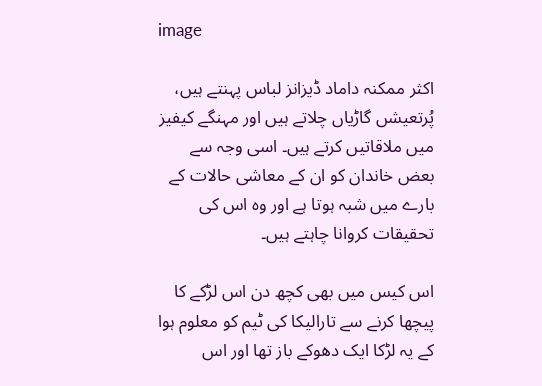image

اکثر ممکنہ داماد ڈیزانز لباس پہنتے ہیں، پُرتعیشں گاڑیاں چلاتے ہیں اور مہنگے کیفیز میں ملاقاتیں کرتے ہیں۔ اسی وجہ سے بعض خاندان کو ان کے معاشی حالات کے بارے میں شبہ ہوتا ہے اور وہ اس کی تحقیقات کروانا چاہتے ہیں۔

اس کیس میں بھی کچھ دن اس لڑکے کا پیچھا کرنے سے تارالیکا کی ٹیم کو معلوم ہوا کے یہ لڑکا ایک دھوکے باز تھا اور اس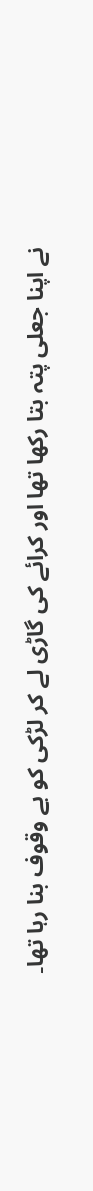نے اپنا جعلی پتہ بتا رکھا تھا اور کرائے کی گاڑی لے کر لڑکی کو بے وقوف بنا رہا تھا۔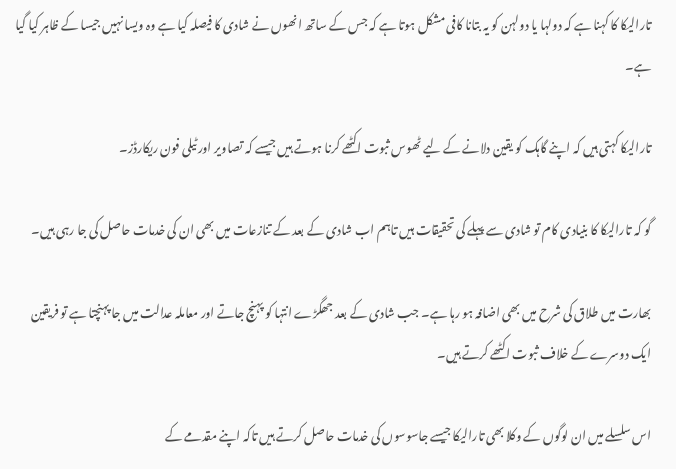تارالیکا کا کہنا ہے کہ دولہا یا دولہن کو یہ بتانا کافی مشکل ہوتا ہے کہ جس کے ساتھ انھوں نے شادی کا فیصلہ کیا ہے وہ ویسا نہیں جیسا کے ظاہر کیا گیا ہے۔

تارالیکا کہتی ہیں کہ اپنے گاہک کو یقین دلانے کے لیے ٹھوس ثبوت اکٹھے کرنا ہوتے ہیں جیسے کہ تصاویر اور ٹیلی فون ریکارڈز۔

گو کہ تارالیکا کا بنیادی کام تو شادی سے پہلے کی تحقیقات ہیں تاہم اب شادی کے بعد کے تنازعات میں بھی ان کی خدمات حاصل کی جا رہی ہیں۔

بھارت میں طلاق کی شرح میں بھی اضافہ ہو رہا ہے۔ جب شادی کے بعد جھگڑے انتہا کو پہنچ جاتے اور معاملہ عدالت میں جا پہنچتا ہے تو فریقین ایک دوسرے کے خلاف ثبوت اکٹھے کرتے ہیں۔

اس سلسلے میں ان لوگوں کے وکلا بھی تارالیکا جیسے جاسوسوں کی خدمات حاصل کرتے ہیں تاکہ اپنے مقدمے کے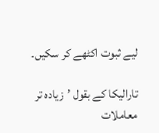لیے ثبوت اکٹھے کر سکیں۔

تارالیکا کے بقول ’زیادہ تر معاملات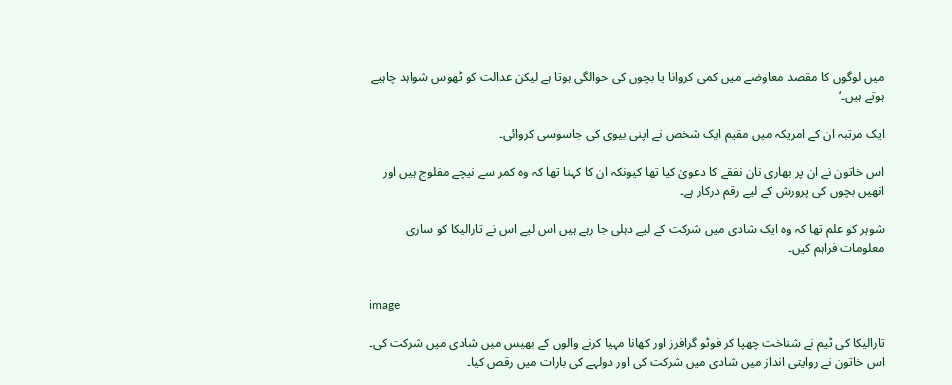میں لوگوں کا مقصد معاوضے میں کمی کروانا یا بچوں کی حوالگی ہوتا ہے لیکن عدالت کو ٹھوس شواہد چاہیے ہوتے ہیں۔‘

ایک مرتبہ ان کے امریکہ میں مقیم ایک شخص نے اپنی بیوی کی جاسوسی کروائی۔

اس خاتون نے ان پر بھاری نان نفقے کا دعویٰ کیا تھا کیونکہ ان کا کہنا تھا کہ وہ کمر سے نیچے مفلوج ہیں اور انھیں بچوں کی پرورش کے لیے رقم درکار ہے۔

شوہر کو علم تھا کہ وہ ایک شادی میں شرکت کے لیے دہلی جا رہے ہیں اس لیے اس نے تارالیکا کو ساری معلومات فراہم کیں۔


image

تارالیکا کی ٹیم نے شناخت چھپا کر فوٹو گرافرز اور کھانا مہیا کرنے والوں کے بھیس میں شادی میں شرکت کی۔ اس خاتون نے روایتی انداز میں شادی میں شرکت کی اور دولہے کی بارات میں رقص کیا۔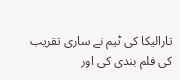تارالیکا کی ٹیم نے ساری تقریب کی فلم بندی کی اور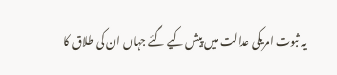یہ ثبوت امریکی عدالت میں پیش کیے گئے جہاں ان کی طلاق کا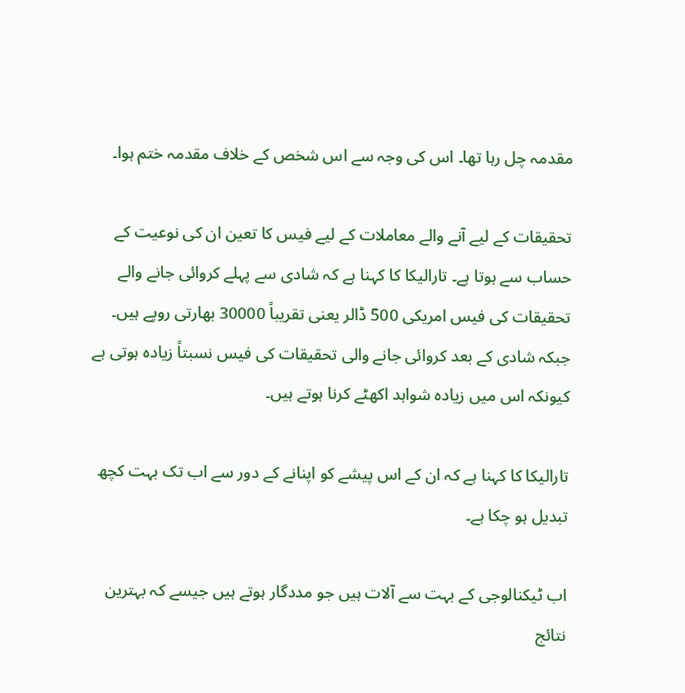مقدمہ چل رہا تھا۔ اس کی وجہ سے اس شخص کے خلاف مقدمہ ختم ہوا۔

تحقیقات کے لیے آنے والے معاملات کے لیے فیس کا تعین ان کی نوعیت کے حساب سے ہوتا ہے۔ تارالیکا کا کہنا ہے کہ شادی سے پہلے کروائی جانے والے تحقیقات کی فیس امریکی 500 ڈالر یعنی تقریباً 30000 بھارتی روپے ہیں۔ جبکہ شادی کے بعد کروائی جانے والی تحقیقات کی فیس نسبتاً زیادہ ہوتی ہے کیونکہ اس میں زیادہ شواہد اکھٹے کرنا ہوتے ہیں۔

تارالیکا کا کہنا ہے کہ ان کے اس پیشے کو اپنانے کے دور سے اب تک بہت کچھ تبدیل ہو چکا ہے۔

اب ٹیکنالوجی کے بہت سے آلات ہیں جو مددگار ہوتے ہیں جیسے کہ بہترین نتائج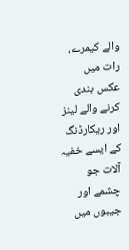والے کیمرے، رات میں عکس بندی کرنے والے لینز اور ریکارڈنگ کے ایسے خفیہ آلات جو چشمے اور جیبوں میں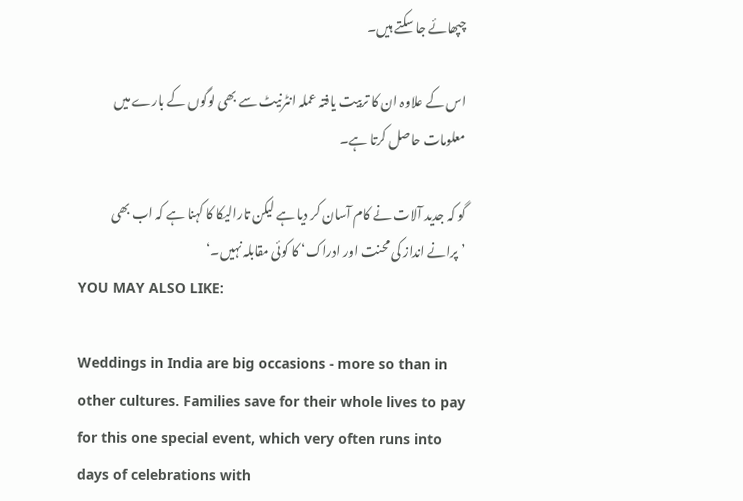چپھائے جا سکتے ہیں۔

اس کے علاوہ ان کا تربیت یافتہ عملہ انٹرنیٹ سے بھی لوگوں کے بارے میں معلومات حاصل کرتا ہے۔

گو کہ جدید آلات نے کام آسان کر دیا ہے لیکن تارالیکا کا کہنا ہے کہ اب بھی ’پرانے انداز کی محنت اور ادراک‘ کا کوئی مقابلہ نہیں۔‘
YOU MAY ALSO LIKE:

Weddings in India are big occasions - more so than in other cultures. Families save for their whole lives to pay for this one special event, which very often runs into days of celebrations with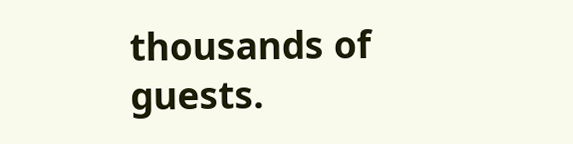thousands of guests.